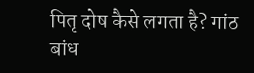पितृ दोष कैसे लगता है? गांठ बांध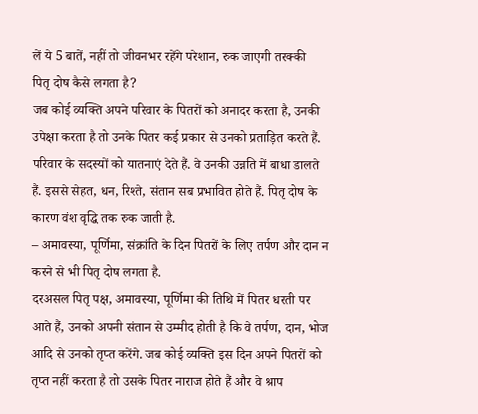लें ये 5 बातें, नहीं तो जीवनभर रहेंगे परेशान, रुक जाएगी तरक्की
पितृ दोष कैसे लगता है?
जब कोई व्यक्ति अपने परिवार के पितरों को अनादर करता है, उनकी उपेक्षा करता है तो उनके पितर कई प्रकार से उनको प्रताड़ित करते हैं. परिवार के सदस्यों को यातनाएं देते हैं. वे उनकी उन्नति में बाधा डालते हैं. इससे सेहत, धन, रिश्ते, संतान सब प्रभावित होते हैं. पितृ दोष के कारण वंश वृद्धि तक रुक जाती है.
– अमावस्या, पूर्णिमा, संक्रांति के दिन पितरों के लिए तर्पण और दान न करने से भी पितृ दोष लगता है.
दरअसल पितृ पक्ष, अमावस्या, पूर्णिमा की तिथि में पितर धरती पर आते हैं, उनको अपनी संतान से उम्मीद होती है कि वे तर्पण, दान, भोज आदि से उनको तृप्त करेंगे. जब कोई व्यक्ति इस दिन अपने पितरों को तृप्त नहीं करता है तो उसके पितर नाराज होते हैं और वे श्राप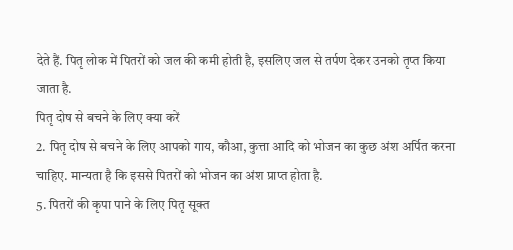देते हैं. पितृ लोक में पितरों को जल की कमी होती है, इसलिए जल से तर्पण देकर उनको तृप्त किया जाता है.
पितृ दोष से बचने के लिए क्या करें
2. पितृ दोष से बचने के लिए आपको गाय, कौआ, कुत्ता आदि को भोजन का कुछ अंश अर्पित करना चाहिए. मान्यता है कि इससे पितरों को भोजन का अंश प्राप्त होता है.
5. पितरों की कृपा पाने के लिए पितृ सूक्त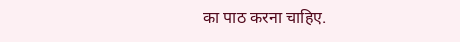का पाठ करना चाहिए.